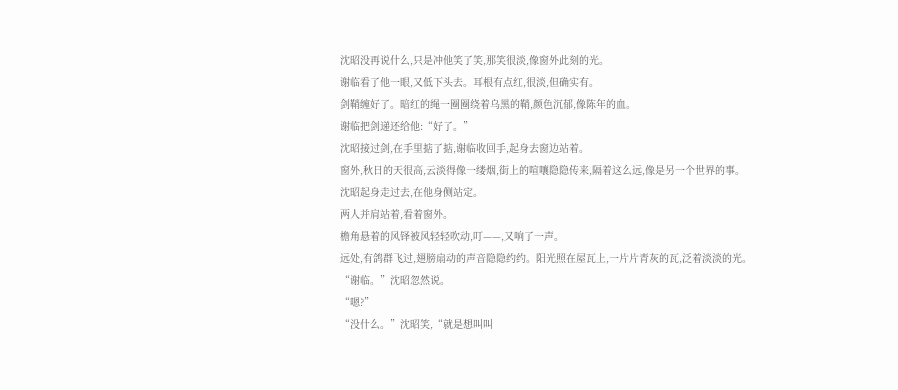沈昭没再说什么,只是冲他笑了笑,那笑很淡,像窗外此刻的光。
谢临看了他一眼,又低下头去。耳根有点红,很淡,但确实有。
剑鞘缠好了。暗红的绳一圈圈绕着乌黑的鞘,颜色沉郁,像陈年的血。
谢临把剑递还给他:“好了。”
沈昭接过剑,在手里掂了掂,谢临收回手,起身去窗边站着。
窗外,秋日的天很高,云淡得像一缕烟,街上的喧嚷隐隐传来,隔着这么远,像是另一个世界的事。
沈昭起身走过去,在他身侧站定。
两人并肩站着,看着窗外。
檐角悬着的风铎被风轻轻吹动,叮——,又响了一声。
远处,有鸽群飞过,翅膀扇动的声音隐隐约约。阳光照在屋瓦上,一片片青灰的瓦,泛着淡淡的光。
“谢临。”沈昭忽然说。
“嗯?”
“没什么。”沈昭笑,“就是想叫叫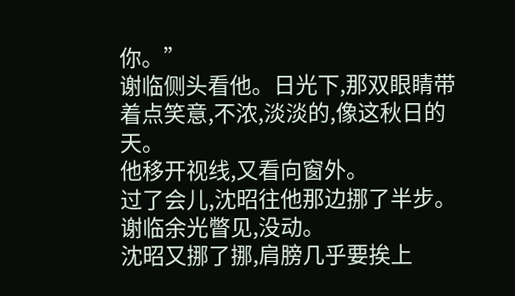你。”
谢临侧头看他。日光下,那双眼睛带着点笑意,不浓,淡淡的,像这秋日的天。
他移开视线,又看向窗外。
过了会儿,沈昭往他那边挪了半步。
谢临余光瞥见,没动。
沈昭又挪了挪,肩膀几乎要挨上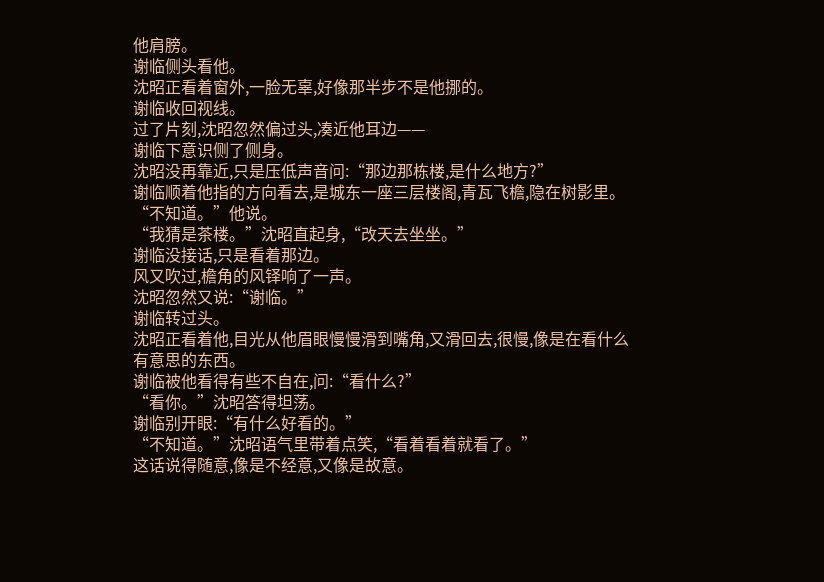他肩膀。
谢临侧头看他。
沈昭正看着窗外,一脸无辜,好像那半步不是他挪的。
谢临收回视线。
过了片刻,沈昭忽然偏过头,凑近他耳边——
谢临下意识侧了侧身。
沈昭没再靠近,只是压低声音问:“那边那栋楼,是什么地方?”
谢临顺着他指的方向看去,是城东一座三层楼阁,青瓦飞檐,隐在树影里。
“不知道。”他说。
“我猜是茶楼。”沈昭直起身,“改天去坐坐。”
谢临没接话,只是看着那边。
风又吹过,檐角的风铎响了一声。
沈昭忽然又说:“谢临。”
谢临转过头。
沈昭正看着他,目光从他眉眼慢慢滑到嘴角,又滑回去,很慢,像是在看什么有意思的东西。
谢临被他看得有些不自在,问:“看什么?”
“看你。”沈昭答得坦荡。
谢临别开眼:“有什么好看的。”
“不知道。”沈昭语气里带着点笑,“看着看着就看了。”
这话说得随意,像是不经意,又像是故意。